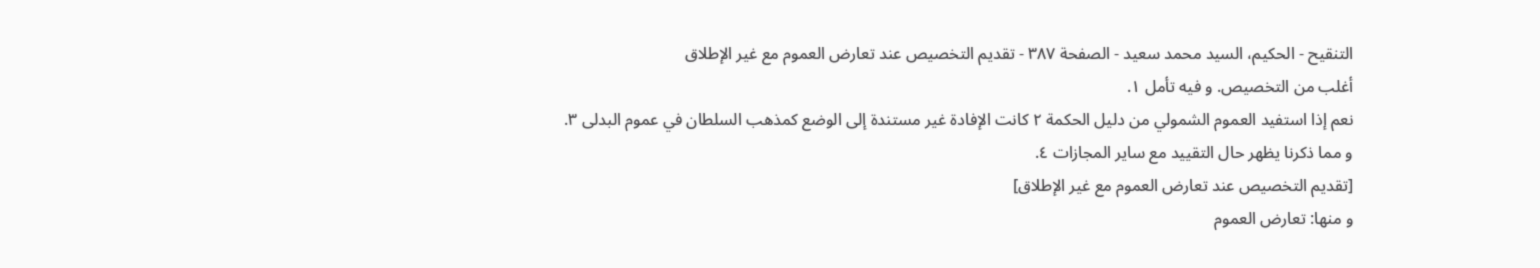التنقيح - الحكيم، السيد محمد سعيد - الصفحة ٣٨٧ - تقديم التخصيص عند تعارض العموم مع غير الإطلاق
أغلب من التخصيص. و فيه تأمل ١.
نعم إذا استفيد العموم الشمولي من دليل الحكمة ٢ كانت الإفادة غير مستندة إلى الوضع كمذهب السلطان في عموم البدلى ٣.
و مما ذكرنا يظهر حال التقييد مع ساير المجازات ٤.
[تقديم التخصيص عند تعارض العموم مع غير الإطلاق]
و منها: تعارض العموم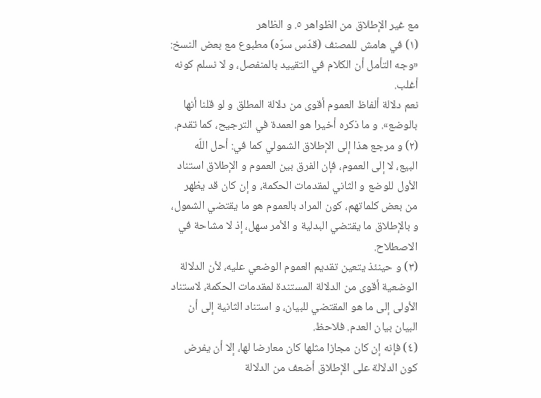مع غير الإطلاق من الظواهر ٥. و الظاهر
(١) في هامش للمصنف (قدّس سرّه) مطبوع مع بعض النسخ: «وجه التأمل أن الكلام في التقييد بالمنفصل، و لا نسلم كونه أغلب.
نعم دلالة ألفاظ العموم أقوى من دلالة المطلق و لو قلنا أنها بالوضع». و ما ذكره أخيرا هو العمدة في الترجيح، كما تقدم.
(٢) و مرجع هذا إلى الإطلاق الشمولي كما في: أحل اللّه البيع، لا إلى العموم، فإن الفرق بين العموم و الإطلاق استناد الأول للوضع و الثاني لمقدمات الحكمة، و إن كان قد يظهر من بعض كلماتهم، كون المراد بالعموم هو ما يقتضي الشمول، و بالإطلاق ما يقتضي البدلية و الأمر سهل، إذ لا مشاحة في الاصطلاح.
(٣) و حينئذ يتعين تقديم العموم الوضعي عليه، لأن الدلالة الوضعية أقوى من الدلالة المستندة لمقدمات الحكمة، لاستناد الأولى إلى ما هو المقتضي للبيان، و استناد الثانية إلى أن البيان بيان العدم. فلاحظ.
(٤) فإنه إن كان مجازا مثلها كان معارضا لها، إلا أن يفرض كون الدلالة على الإطلاق أضعف من الدلالة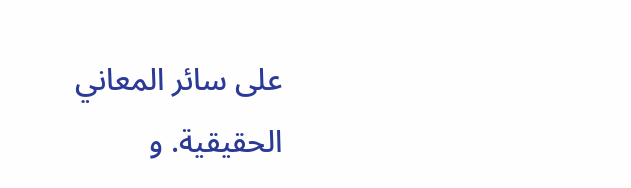على سائر المعاني الحقيقية. و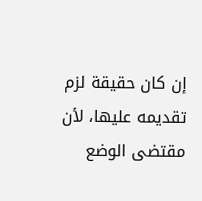إن كان حقيقة لزم تقديمه عليها، لأن مقتضى الوضع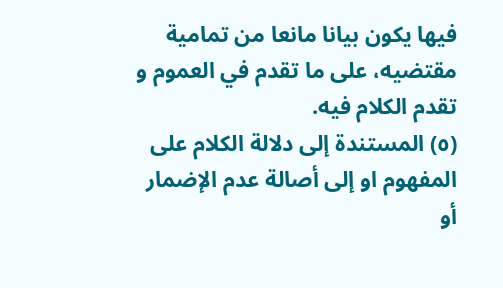فيها يكون بيانا مانعا من تمامية مقتضيه، على ما تقدم في العموم و تقدم الكلام فيه.
(٥) المستندة إلى دلالة الكلام على المفهوم او إلى أصالة عدم الإضمار أو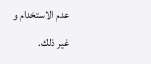عدم الاستخدام و غير ذلك.